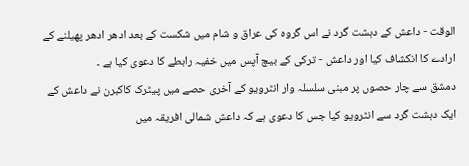الوقت - داعش کے دہشت گرد نے اس گروہ کی عراق و شام میں شکست کے بعد ادھر ادھر پھیلنے کے ارادے کا انکشاف کیا اور داعش - ترکی کے بیچ آپس میں خفیہ رابطے کا دعوی کیا ہے ۔
دمشق سے چار حصوں پر مبنی سلسلہ وار انٹرویو کے آخری حصے میں پیٹرک کاکبرن نے داعش کے ایک دہشت گرد سے انٹرویو کیا جس کا دعوی ہے کہ داعش شمالی افریقہ میں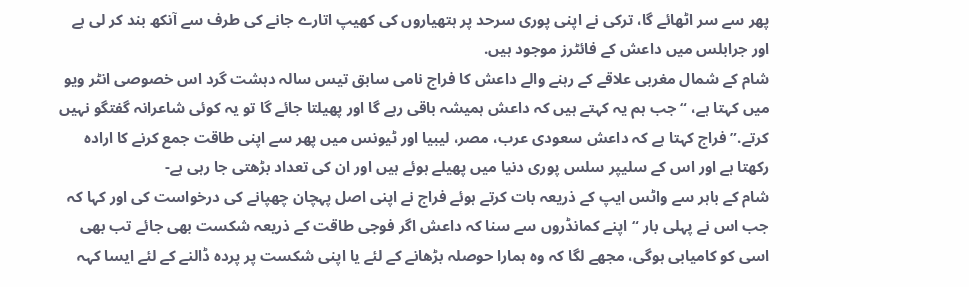پھر سے سر اٹھائے گا، ترکی نے اپنی پوری سرحد پر ہتھیاروں کی کھیپ اتارے جانے کی طرف سے آنکھ بند کر لی ہے اور جرابلس میں داعش کے فائٹرز موجود ہیں.
شام کے شمال مغربی علاقے کے رہنے والے داعش کا فراج نامی سابق تیس سالہ دہشت گرد اس خصوصی انٹر ویو میں کہتا ہے، “جب ہم یہ کہتے ہیں کہ داعش ہمیشہ باقی رہے گا اور پھیلتا جائے گا تو یہ کوئی شاعرانہ گفتگو نہیں کرتے.” فراج کہتا ہے کہ داعش سعودی عرب، مصر، لیبیا اور ٹیونس میں پھر سے اپنی طاقت جمع کرنے کا ارادہ رکھتا ہے اور اس کے سلیپر سلس پوری دنیا میں پھیلے ہوئے ہیں اور ان کی تعداد بڑھتی جا رہی ہے-
شام کے باہر سے واٹس ایپ کے ذریعہ بات کرتے ہوئے فراج نے اپنی اصل پہچان چھپانے کی درخواست کی اور کہا کہ جب اس نے پہلی بار “اپنے کمانڈروں سے سنا کہ داعش اگر فوجی طاقت کے ذریعہ شکست بھی جائے تب بھی اسی کو کامیابی ہوگی، مجھے لگا کہ وہ ہمارا حوصلہ بڑھانے کے لئے یا اپنی شکست پر پردہ ڈالنے کے لئے ایسا کہہ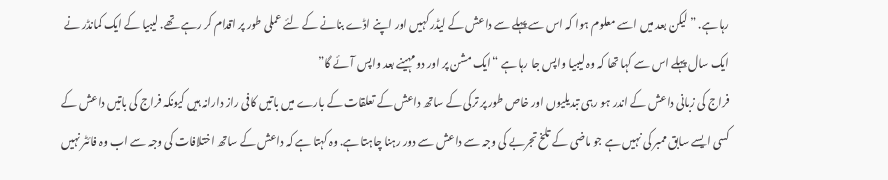رہا ہے. ” لیکن بعد میں اسے معلوم ہوا کہ اس سے پہلے سے داعش کے لیڈر کہیں اور اپنے اڈے بنانے کے لئے عملی طور پر اقدام کر رہے تھے. لیبیا کے ایک کمانڈر نے ایک سال پہلے اس سے کہا تھا کہ وہ لیبیا واپس جا رہا ہے “ایک مشن پر اور دو مہینے بعد واپس آئے گا”
فراج کی زبانی داعش کے اندر ہو رہی تبدیلیوں اور خاص طور پر ترکی کے ساتھ داعش کے تعلقات کے بارے میں باتیں کافی راز دارانہ ہیں کیونکہ فراج کی باتیں داعش کے کسی ایسے سابق ممبر کی نہیں ہے جو ماضی کے تلخ تجربے کی وجہ سے داعش سے دور رہنا چاہتا ہے. وہ کہتا ہے کہ داعش کے ساتھ اختلافات کی وجہ سے اب وہ فائٹر نہیں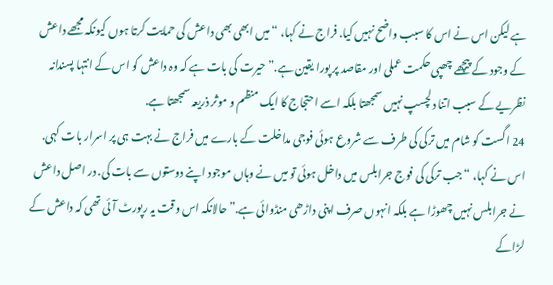ہے لیکن اس نے اس کا سبب واضح نہیں کیا. فراج نے کہا، “میں ابھی بھی داعش کی حمایت کرتا ہوں کیونکہ مجھے داعش کے وجود کے پیچھے چھپی حکمت عملی اور مقاصد پر پورا یقین ہے.” حیرت کی بات ہے کہ وہ داعش کو اس کے انتہا پسندانہ نظریے کے سبب اتنا دلچسپ نہیں سمجھتا بلکہ اسے احتجاج کا ایک منظم و موثر ذریعہ سمجھتا ہے.
24 اگست کو شام میں ترکی کی طرف سے شروع ہوئی فوجی مداخلت کے بارے میں فراج نے بہت ہی پر اسرار بات کہی. اس نے کہا، “جب ترکی کی فوج جرابلس میں داخل ہوئی تو میں نے وہاں موجود اپنے دوستوں سے بات کی. در اصل داعش نے جرابلس نہیں چھوڑا ہے بلکہ انہوں صرف اپنی داڑھی منڈوائی ہے.” حالانکہ اس وقت یہ رپورٹ آئی تھی کہ داعش کے لڑاکے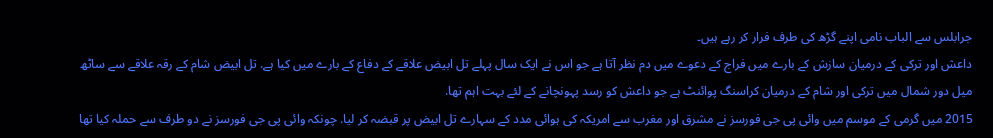جرابلس سے الباب نامی اپنے گڑھ کی طرف فرار کر رہے ہیں۔
داعش اور ترکی کے درمیان سازش کے بارے میں فراج کے دعوے میں دم نظر آتا ہے جو اس نے ایک سال پہلے تل ابیض علاقے کے دفاع کے بارے میں کیا ہے. تل ابیض شام کے رقہ علاقے سے ساٹھ میل دور شمال میں ترکی اور شام کے درمیان کراسنگ پوائنٹ ہے جو داعش کو رسد پہونچانے کے لئے بہت اہم تھا.
2015 میں گرمی کے موسم میں وائی پی جی فورسز نے مشرق اور مغرب سے امریکہ کی ہوائی مدد کے سہارے تل ابیض پر قبضہ کر لیا. چونکہ وائی پی جی فورسز نے دو طرف سے حملہ کیا تھا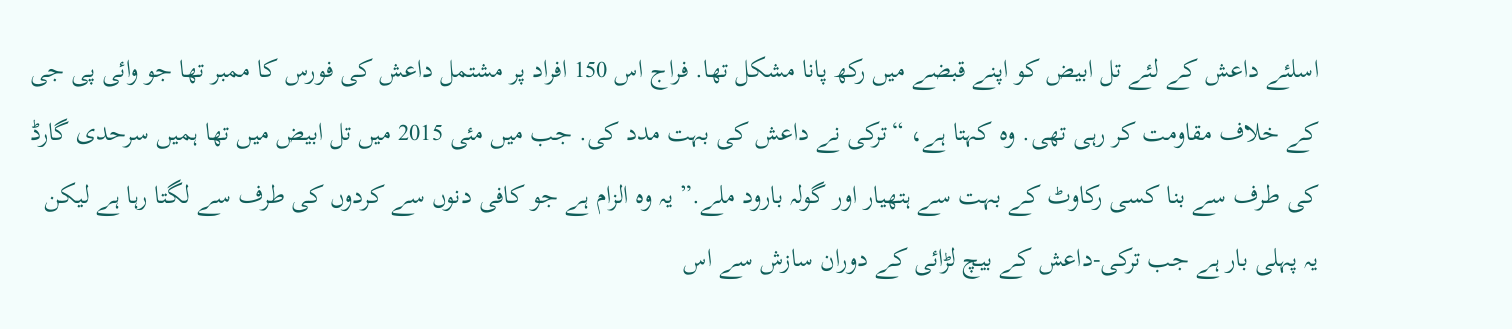اسلئے داعش کے لئے تل ابیض کو اپنے قبضے میں رکھ پانا مشکل تھا. فراج اس 150 افراد پر مشتمل داعش کی فورس کا ممبر تھا جو وائی پی جی کے خلاف مقاومت کر رہی تھی. وہ کہتا ہے، “ترکی نے داعش کی بہت مدد کی. جب میں مئی 2015 میں تل ابیض میں تھا ہمیں سرحدی گارڈ کی طرف سے بنا کسی رکاوٹ کے بہت سے ہتھیار اور گولہ بارود ملے.” یہ وہ الزام ہے جو کافی دنوں سے کردوں کی طرف سے لگتا رہا ہے لیکن یہ پہلی بار ہے جب ترکی-داعش کے بیچ لڑائی کے دوران سازش سے اس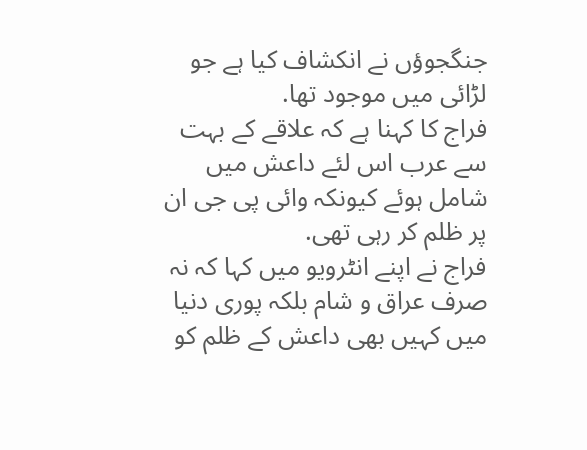جنگجوؤں نے انکشاف کیا ہے جو لڑائی میں موجود تھا.
فراج کا کہنا ہے کہ علاقے کے بہت سے عرب اس لئے داعش میں شامل ہوئے کیونکہ وائی پی جی ان پر ظلم کر رہی تھی.
فراج نے اپنے انٹرویو میں کہا کہ نہ صرف عراق و شام بلکہ پوری دنیا میں کہیں بھی داعش کے ظلم کو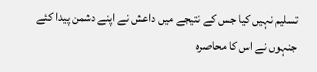تسلیم نہیں کیا جس کے نتیجے میں داعش نے اپنے دشمن پیدا کئے جنہوں نے اس کا محاصرہ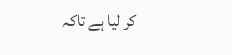کر لیا ہے تاکہ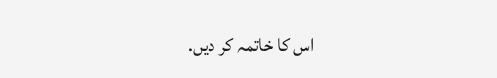اس کا خاتمہ کر دیں.